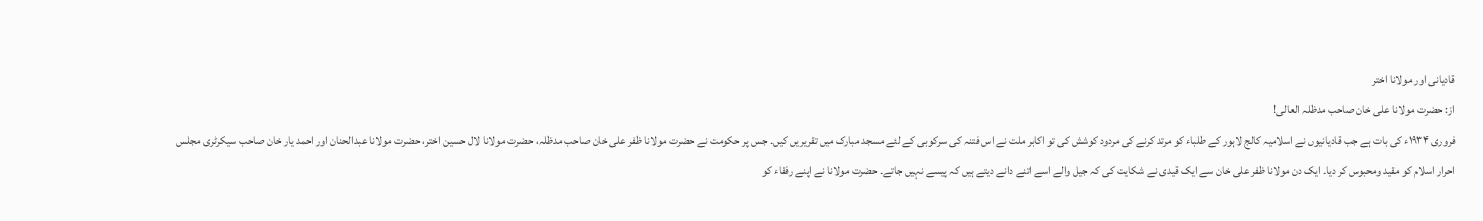قادیانی اور مولانا اختر
از: حضرت مولانا علی خان صاحب مدظلہ العالی!
فروری ۱۹۳۴ء کی بات ہے جب قادیانیوں نے اسلامیہ کالج لاہور کے طلباء کو مرتد کرنے کی مردود کوشش کی تو اکابر ملت نے اس فتنہ کی سرکوبی کے لئے مسجد مبارک میں تقریریں کیں۔ جس پر حکومت نے حضرت مولانا ظفر علی خان صاحب مدظلہ، حضرت مولانا لال حسین اختر، حضرت مولانا عبدالحنان اور احمد یار خان صاحب سیکرٹری مجلس احرار اسلام کو مقید ومحبوس کر دیا۔ ایک دن مولانا ظفر علی خان سے ایک قیدی نے شکایت کی کہ جیل والے اسے اتنے دانے دیتے ہیں کہ پیسے نہیں جاتے۔ حضرت مولانا نے اپنے رفقاء کو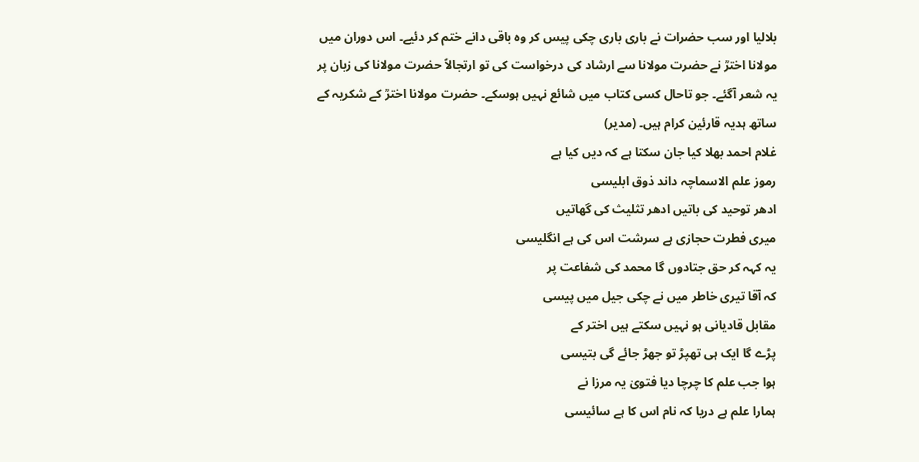بلالیا اور سب حضرات نے باری باری چکی پیس کر وہ باقی دانے ختم کر دئیے۔ اس دوران میں مولانا اخترؒ نے حضرت مولانا سے ارشاد کی درخواست کی تو ارتجالاً حضرت مولانا کی زبان پر یہ شعر آگئے۔ جو تاحال کسی کتاب میں شائع نہیں ہوسکے۔ حضرت مولانا اخترؒ کے شکریہ کے ساتھ ہدیہ قارئین کرام ہیں۔ (مدیر)
غلام احمد بھلا کیا جان سکتا ہے کہ دیں کیا ہے
رموز علم الاسماچہ داند ذوق ابلیسی
ادھر توحید کی باتیں ادھر تثلیث کی گھاتیں
میری فطرت حجازی ہے سرشت اس کی ہے انگلیسی
یہ کہہ کر حق جتادوں گا محمد کی شفاعت پر
کہ آقا تیری خاطر میں نے چکی جیل میں پیسی
مقابل قادیانی ہو نہیں سکتے ہیں اختر کے
پڑے گا ایک ہی تھپڑ تو جھڑ جائے گی بتیسی
ہوا جب علم کا چرچا دیا فتویٰ یہ مرزا نے
ہمارا علم ہے دریا کہ نام اس کا ہے سائیسی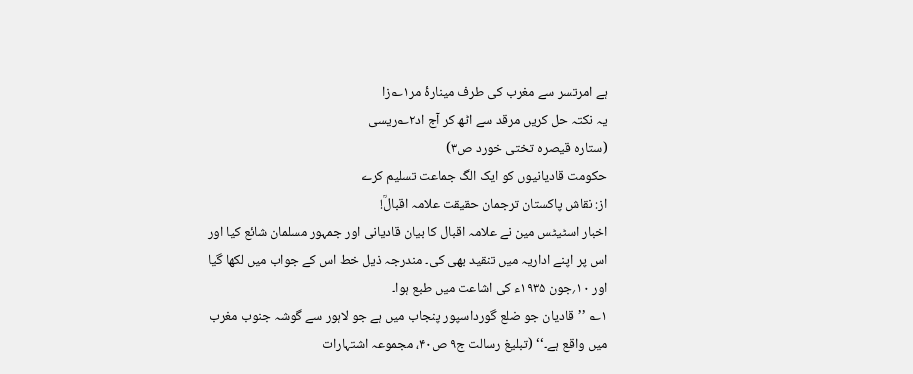ہے امرتسر سے مغرب کی طرف مینارۂ مر۱؎زا
یہ نکتہ حل کریں مرقد سے اٹھ کر آج اد۲؎ریسی
(ستارہ قیصرہ تختی خورد ص۳)
حکومت قادیانیوں کو ایک الگ جماعت تسلیم کرے
از: نقاش پاکستان ترجمان حقیقت علامہ اقبالؒ!
اخبار اسٹیٹس مین نے علامہ اقبال کا بیان قادیانی اور جمہور مسلمان شائع کیا اور اس پر اپنے اداریہ میں تنقید بھی کی۔ مندرجہ ذیل خط اس کے جواب میں لکھا گیا اور ۱۰؍جون ۱۹۳۵ء کی اشاعت میں طبع ہوا۔
۱؎ ’’قادیان جو ضلع گورداسپور پنجاب میں ہے جو لاہور سے گوشہ جنوب مغرب میں واقع ہے۔‘‘ (تبلیغ رسالت ج۹ ص۴۰، مجموعہ اشتہارات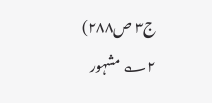ج۳ ص۲۸۸)
۲؎ مشہور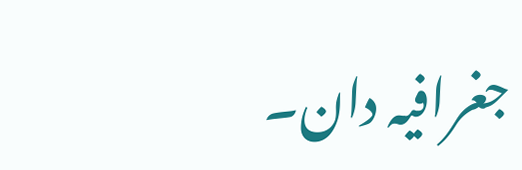جغرافیہ دان۔